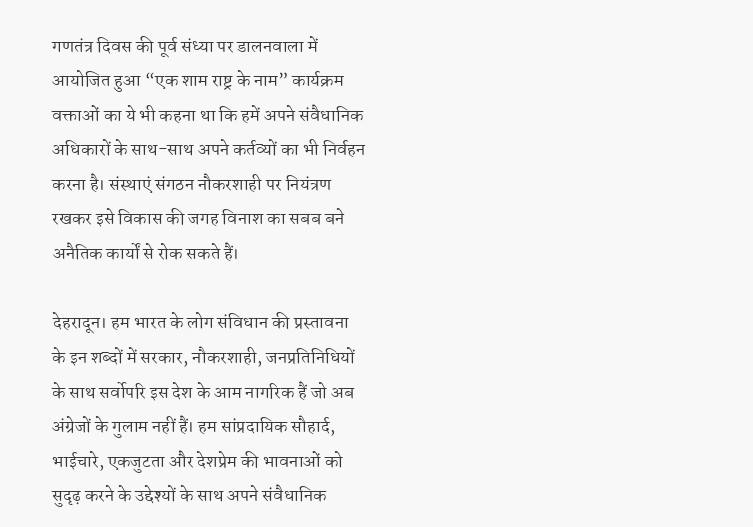गणतंत्र दिवस की पूर्व संध्या पर डालनवाला में आयोजित हुआ “एक शाम राष्ट्र के नाम” कार्यक्रम
वक्ताओं का ये भी कहना था कि हमें अपने संवैधानिक अधिकारों के साथ-साथ अपने कर्तव्यों का भी निर्वहन करना है। संस्थाएं संगठन नौकरशाही पर नियंत्रण रखकर इसे विकास की जगह विनाश का सबब बने अनैतिक कार्यों से रोक सकते हैं।

देहरादून। हम भारत के लोग संविधान की प्रस्तावना के इन शब्दों में सरकार, नौकरशाही, जनप्रतिनिधियों के साथ सर्वोपरि इस देश के आम नागरिक हैं जो अब अंग्रेजों के गुलाम नहीं हैं। हम सांप्रदायिक सौहार्द, भाईचारे, एकजुटता और देशप्रेम की भावनाओं को सुदृढ़ करने के उद्देश्यों के साथ अपने संवैधानिक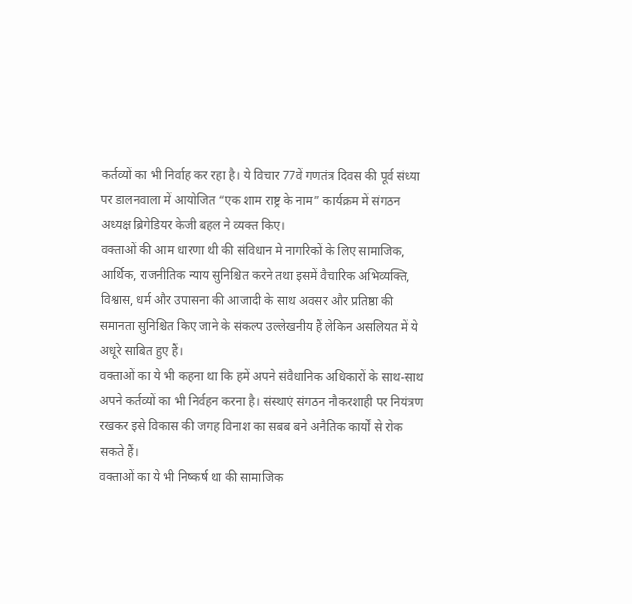कर्तव्यों का भी निर्वाह कर रहा है। ये विचार 77वें गणतंत्र दिवस की पूर्व संध्या पर डालनवाला में आयोजित “एक शाम राष्ट्र के नाम” कार्यक्रम में संगठन अध्यक्ष ब्रिगेडियर केजी बहल ने व्यक्त किए।
वक्ताओं की आम धारणा थी की संविधान मे नागरिकों के लिए सामाजिक, आर्थिक, राजनीतिक न्याय सुनिश्चित करने तथा इसमें वैचारिक अभिव्यक्ति, विश्वास, धर्म और उपासना की आजादी के साथ अवसर और प्रतिष्ठा की समानता सुनिश्चित किए जाने के संकल्प उल्लेखनीय हैं लेकिन असलियत में ये अधूरे साबित हुए हैं।
वक्ताओं का ये भी कहना था कि हमें अपने संवैधानिक अधिकारों के साथ-साथ अपने कर्तव्यों का भी निर्वहन करना है। संस्थाएं संगठन नौकरशाही पर नियंत्रण रखकर इसे विकास की जगह विनाश का सबब बने अनैतिक कार्यों से रोक सकते हैं।
वक्ताओं का ये भी निष्कर्ष था की सामाजिक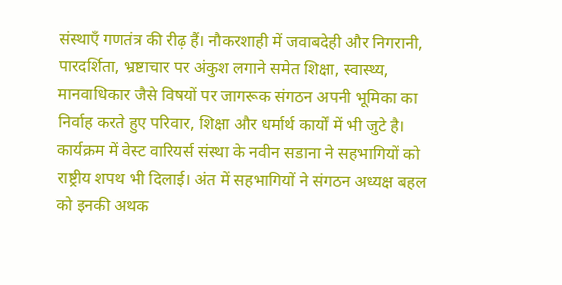संस्थाएँ गणतंत्र की रीढ़ हैं। नौकरशाही में जवाबदेही और निगरानी, पारदर्शिता, भ्रष्टाचार पर अंकुश लगाने समेत शिक्षा, स्वास्थ्य, मानवाधिकार जैसे विषयों पर जागरूक संगठन अपनी भूमिका का निर्वाह करते हुए परिवार, शिक्षा और धर्मार्थ कार्यों में भी जुटे है।
कार्यक्रम में वेस्ट वारियर्स संस्था के नवीन सडाना ने सहभागियों को राष्ट्रीय शपथ भी दिलाई। अंत में सहभागियों ने संगठन अध्यक्ष बहल को इनकी अथक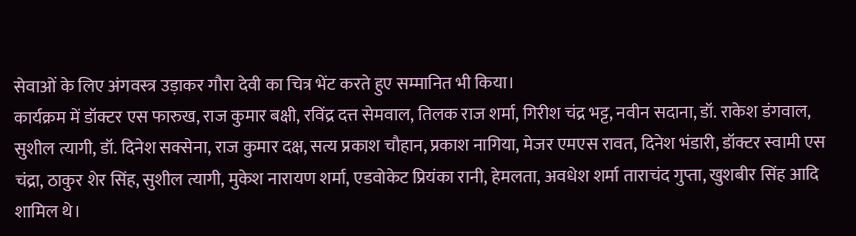सेवाओं के लिए अंगवस्त्र उड़ाकर गौरा देवी का चित्र भेंट करते हुए सम्मानित भी किया।
कार्यक्रम में डॉक्टर एस फारुख, राज कुमार बक्षी, रविंद्र दत्त सेमवाल, तिलक राज शर्मा, गिरीश चंद्र भट्ट, नवीन सदाना, डॉ. राकेश डंगवाल, सुशील त्यागी, डॉ. दिनेश सक्सेना, राज कुमार दक्ष, सत्य प्रकाश चौहान, प्रकाश नागिया, मेजर एमएस रावत, दिनेश भंडारी, डॉक्टर स्वामी एस चंद्रा, ठाकुर शेर सिंह, सुशील त्यागी, मुकेश नारायण शर्मा, एडवोकेट प्रियंका रानी, हेमलता, अवधेश शर्मा ताराचंद गुप्ता, खुशबीर सिंह आदि शामिल थे।